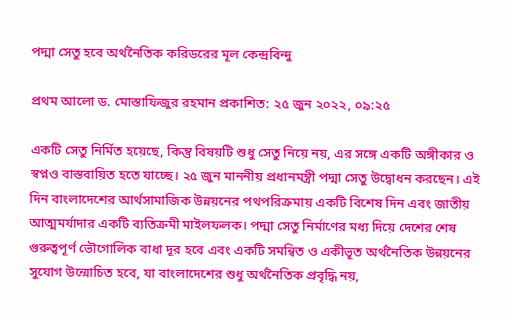পদ্মা সেতু হবে অর্থনৈতিক করিডরের মূল কেন্দ্রবিন্দু

প্রথম আলো ড. মোস্তাফিজুর রহমান প্রকাশিত: ২৫ জুন ২০২২, ০৯:২৫

একটি সেতু নির্মিত হয়েছে, কিন্তু বিষয়টি শুধু সেতু নিয়ে নয়, এর সঙ্গে একটি অঙ্গীকার ও স্বপ্নও বাস্তবায়িত হতে যাচ্ছে। ২৫ জুন মাননীয় প্রধানমন্ত্রী পদ্মা সেতু উদ্বোধন করছেন। এই দিন বাংলাদেশের আর্থসামাজিক উন্নয়নের পথপরিক্রমায় একটি বিশেষ দিন এবং জাতীয় আত্মমর্যাদার একটি ব্যতিক্রমী মাইলফলক। পদ্মা সেতু নির্মাণের মধ্য দিয়ে দেশের শেষ গুরুত্বপূর্ণ ভৌগোলিক বাধা দূর হবে এবং একটি সমন্বিত ও একীভূত অর্থনৈতিক উন্নয়নের সুযোগ উন্মোচিত হবে, যা বাংলাদেশের শুধু অর্থনৈতিক প্রবৃদ্ধি নয়,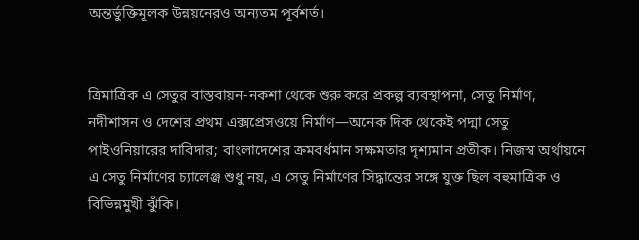অন্তর্ভুক্তিমূলক উন্নয়নেরও অন্যতম পূর্বশর্ত।


ত্রিমাত্রিক এ সেতুর বাস্তবায়ন-নকশা থেকে শুরু করে প্রকল্প ব্যবস্থাপনা, সেতু নির্মাণ, নদীশাসন ও দেশের প্রথম এক্সপ্রেসওয়ে নির্মাণ—অনেক দিক থেকেই পদ্মা সেতু পাইওনিয়ারের দাবিদার; বাংলাদেশের ক্রমবর্ধমান সক্ষমতার দৃশ্যমান প্রতীক। নিজস্ব অর্থায়নে এ সেতু নির্মাণের চ্যালেঞ্জ শুধু নয়, এ সেতু নির্মাণের সিদ্ধান্তের সঙ্গে যুক্ত ছিল বহুমাত্রিক ও বিভিন্নমুখী ঝুঁকি।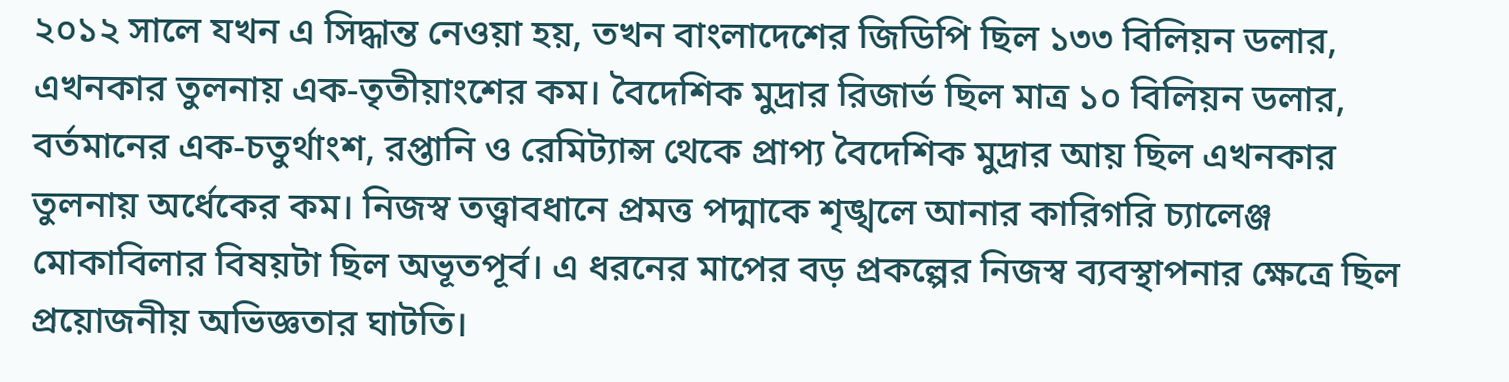২০১২ সালে যখন এ সিদ্ধান্ত নেওয়া হয়, তখন বাংলাদেশের জিডিপি ছিল ১৩৩ বিলিয়ন ডলার, এখনকার তুলনায় এক-তৃতীয়াংশের কম। বৈদেশিক মুদ্রার রিজার্ভ ছিল মাত্র ১০ বিলিয়ন ডলার, বর্তমানের এক-চতুর্থাংশ, রপ্তানি ও রেমিট্যান্স থেকে প্রাপ্য বৈদেশিক মুদ্রার আয় ছিল এখনকার তুলনায় অর্ধেকের কম। নিজস্ব তত্ত্বাবধানে প্রমত্ত পদ্মাকে শৃঙ্খলে আনার কারিগরি চ্যালেঞ্জ মোকাবিলার বিষয়টা ছিল অভূতপূর্ব। এ ধরনের মাপের বড় প্রকল্পের নিজস্ব ব্যবস্থাপনার ক্ষেত্রে ছিল প্রয়োজনীয় অভিজ্ঞতার ঘাটতি।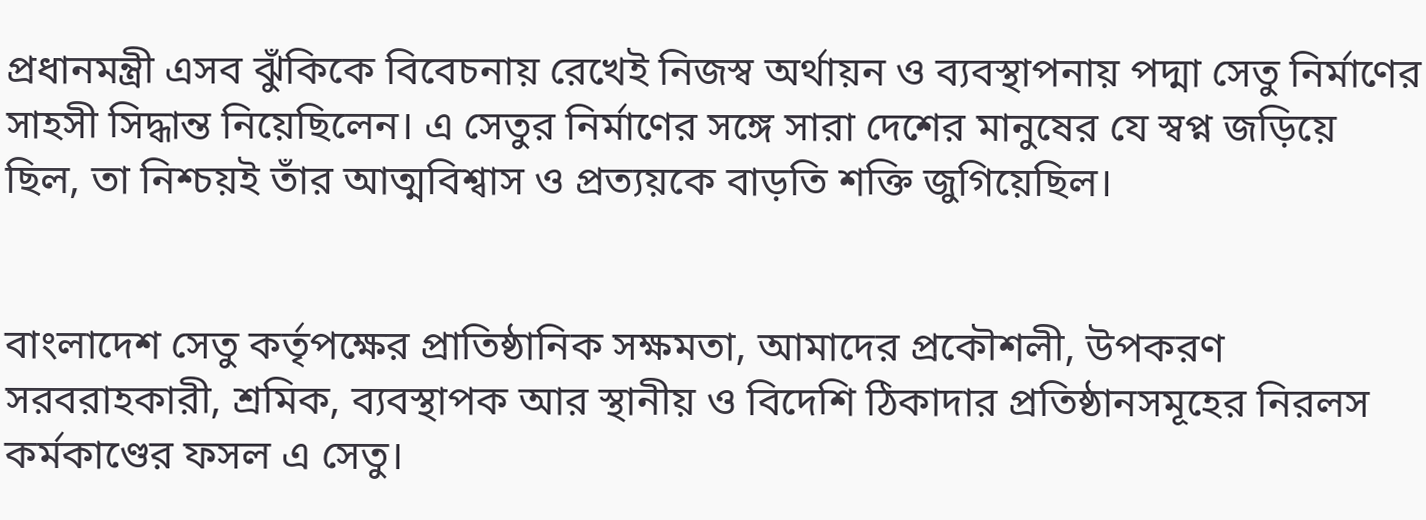প্রধানমন্ত্রী এসব ঝুঁকিকে বিবেচনায় রেখেই নিজস্ব অর্থায়ন ও ব্যবস্থাপনায় পদ্মা সেতু নির্মাণের সাহসী সিদ্ধান্ত নিয়েছিলেন। এ সেতুর নির্মাণের সঙ্গে সারা দেশের মানুষের যে স্বপ্ন জড়িয়ে ছিল, তা নিশ্চয়ই তাঁর আত্মবিশ্বাস ও প্রত্যয়কে বাড়তি শক্তি জুগিয়েছিল।


বাংলাদেশ সেতু কর্তৃপক্ষের প্রাতিষ্ঠানিক সক্ষমতা, আমাদের প্রকৌশলী, উপকরণ সরবরাহকারী, শ্রমিক, ব্যবস্থাপক আর স্থানীয় ও বিদেশি ঠিকাদার প্রতিষ্ঠানসমূহের নিরলস কর্মকাণ্ডের ফসল এ সেতু।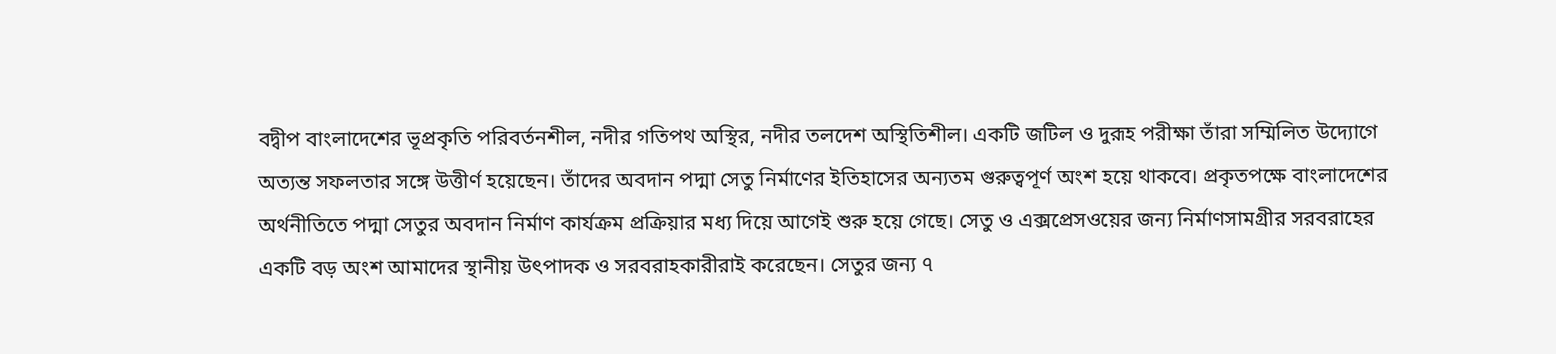বদ্বীপ বাংলাদেশের ভূপ্রকৃতি পরিবর্তনশীল, নদীর গতিপথ অস্থির, নদীর তলদেশ অস্থিতিশীল। একটি জটিল ও দুরূহ পরীক্ষা তাঁরা সম্মিলিত উদ্যোগে অত্যন্ত সফলতার সঙ্গে উত্তীর্ণ হয়েছেন। তাঁদের অবদান পদ্মা সেতু নির্মাণের ইতিহাসের অন্যতম গুরুত্বপূর্ণ অংশ হয়ে থাকবে। প্রকৃতপক্ষে বাংলাদেশের অর্থনীতিতে পদ্মা সেতুর অবদান নির্মাণ কার্যক্রম প্রক্রিয়ার মধ্য দিয়ে আগেই শুরু হয়ে গেছে। সেতু ও এক্সপ্রেসওয়ের জন্য নির্মাণসামগ্রীর সরবরাহের একটি বড় অংশ আমাদের স্থানীয় উৎপাদক ও সরবরাহকারীরাই করেছেন। সেতুর জন্য ৭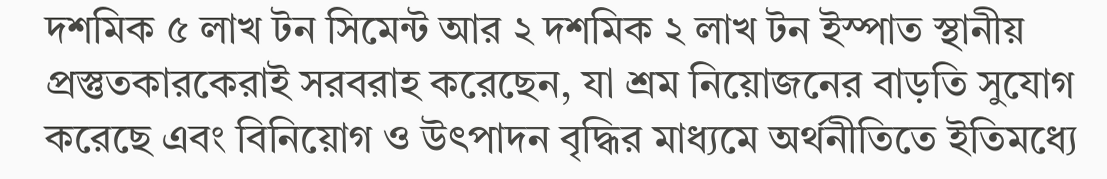দশমিক ৫ লাখ টন সিমেন্ট আর ২ দশমিক ২ লাখ টন ইস্পাত স্থানীয় প্রস্তুতকারকেরাই সরবরাহ করেছেন, যা শ্রম নিয়োজনের বাড়তি সুযোগ করেছে এবং বিনিয়োগ ও উৎপাদন বৃদ্ধির মাধ্যমে অর্থনীতিতে ইতিমধ্যে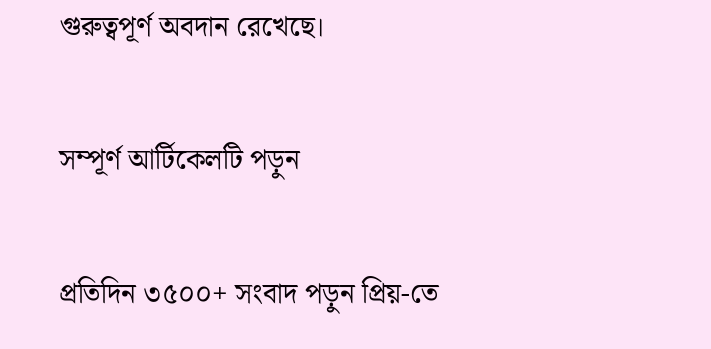গুরুত্বপূর্ণ অবদান রেখেছে।

সম্পূর্ণ আর্টিকেলটি পড়ুন

প্রতিদিন ৩৫০০+ সংবাদ পড়ুন প্রিয়-তে